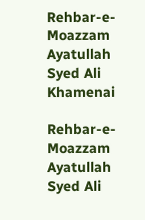Rehbar-e-Moazzam Ayatullah Syed Ali Khamenai

Rehbar-e-Moazzam Ayatullah Syed Ali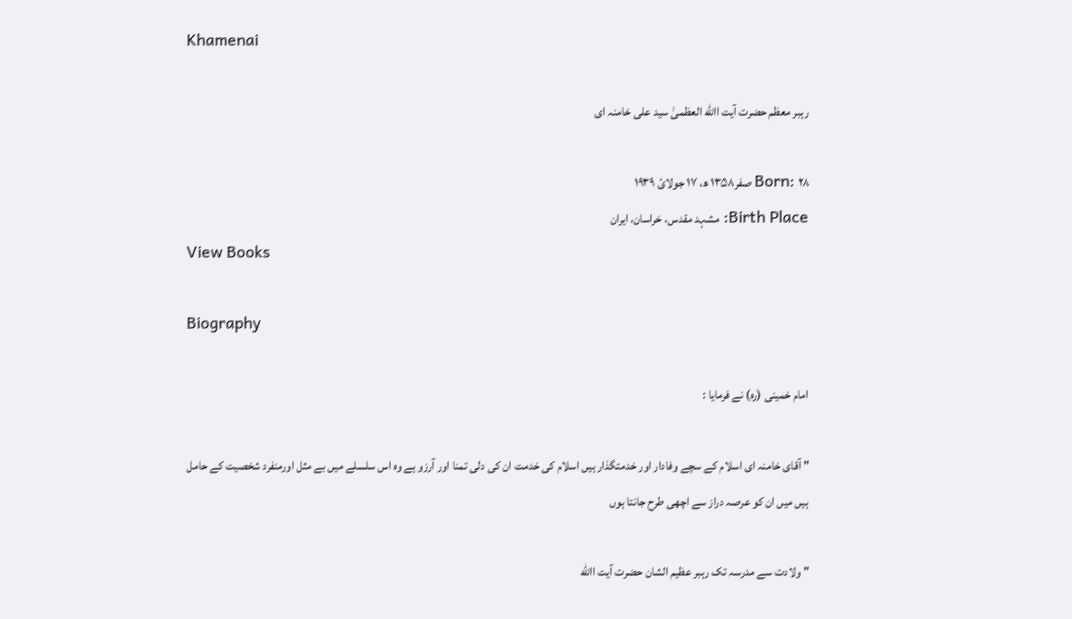Khamenai

رہبر معظم حضرت آیت االله العظمیٰ سید علی خامنہ ای

Born: ۲۸ صفر۱۳۵۸ ھ، ۱۷ جولائ ۱۹۳۹
Birth Place: مشہد مقدس، خراسان، ایران
View Books

Biography

امام خمینی (رہ) نے فرمایا :

" آقای خامنہ ای اسلام کے سچے وفادار اور خدمتگذار ہیں اسلام کی خدمت ان کی دلی تمنا اور آرزو ہے وہ اس سلسلے میں بے مثل اورمنفرد شخصیت کے حامل ہیں میں ان کو عرصہ دراز سے اچھی طرح جانتا ہوں

" ولادت سے مدرسہ تک رہبر عظیم الشان حضرت آیت االله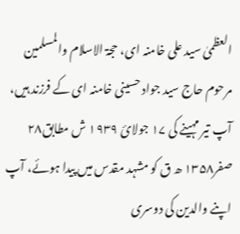العظمیٰ سید علی خامنہ ای، حجۃ الاسلام والمسلمین مرحوم حاج سید جواد حسینی خامنہ ای کے فرزند ہیں، آپ تیر مہینے کی ۱۷ جولائ ۱۹۳۹ ش مطابق۲۸ صفر۱۳۵۸ ھ ق کو مشہد مقدس میں پیدا ہوئے، آپ اپنے والدین کی دوسری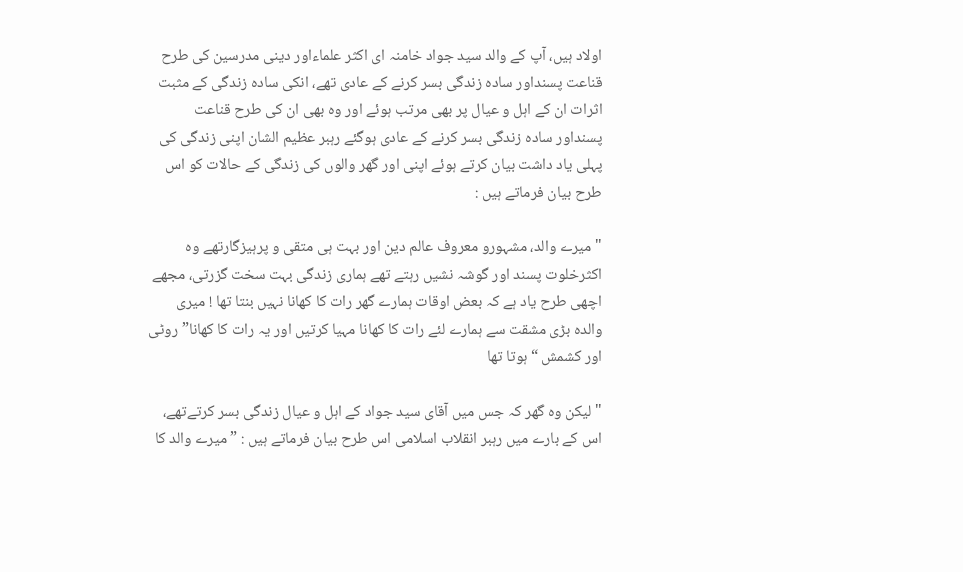اولاد ہیں، آپ کے والد سید جواد خامنہ ای اکثر علماءاور دینی مدرسین کی طرح قناعت پسنداور سادہ زندگی بسر کرنے کے عادی تھے، انکی سادہ زندگی کے مثبت اثرات ان کے اہل و عیال پر بھی مرتب ہوئے اور وہ بھی ان کی طرح قناعت پسنداور سادہ زندگی بسر کرنے کے عادی ہوگئے رہبر عظیم الشان اپنی زندگی کی پہلی یاد داشت بیان کرتے ہوئے اپنی اور گھر والوں کی زندگی کے حالات کو اس طرح بیان فرماتے ہیں :

" میرے والد، مشہورو معروف عالم دین اور بہت ہی متقی و پرہیزگارتھے وہ اکثرخلوت پسند اور گوشہ نشیں رہتے تھے ہماری زندگی بہت سخت گزرتی، مجھے اچھی طرح یاد ہے کہ بعض اوقات ہمارے گھر رات کا کھانا نہیں بنتا تھا ! میری والدہ بڑی مشقت سے ہمارے لئے رات کا کھانا مہیا کرتیں اور یہ رات کا کھانا” روٹی اور کشمش “ہوتا تھا

" لیکن وہ گھر کہ جس میں آقای سید جواد کے اہل و عیال زندگی بسر کرتےتھے، اس کے بارے میں رہبر انقلاب اسلامی اس طرح بیان فرماتے ہیں : ” میرے والد کا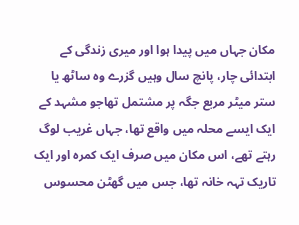مکان جہاں میں پیدا ہوا اور میری زندگی کے ابتدائی چار، پانچ سال وہیں گزرے وہ ساٹھ یا ستر میٹر مربع جگہ پر مشتمل تھاجو مشہد کے ایک ایسے محلہ میں واقع تھا، جہاں غریب لوگ رہتے تھے، اس مکان میں صرف ایک کمرہ اور ایک تاریک تہہ خانہ تھا، جس میں گھٹن محسوس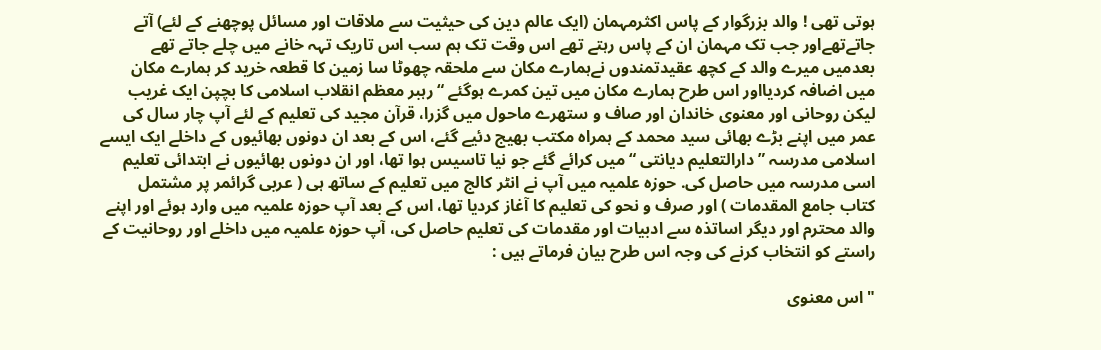ہوتی تھی ! والد بزرگوار کے پاس اکثرمہمان (ایک عالم دین کی حیثیت سے ملاقات اور مسائل پوچھنے کے لئے) آتے جاتےتھےاور جب تک مہمان ان کے پاس رہتے تھے اس وقت تک ہم سب اس تاریک تہہ خانے میں چلے جاتے تھے بعدمیں میرے والد کے کچھ عقیدتمندوں نےہمارے مکان سے ملحقہ چھوٹا سا زمین کا قطعہ خرید کر ہمارے مکان میں اضافہ کردیااور اس طرح ہمارے مکان میں تین کمرے ہوگئے “ رہبر معظم انقلاب اسلامی کا بچپن ایک غریب لیکن روحانی اور معنوی خاندان اور صاف و ستھرے ماحول میں گزرا، قرآن مجید کی تعلیم کے لئے آپ چار سال کی عمر میں اپنے بڑے بھائی سید محمد کے ہمراہ مکتب بھیج دئیے گئے، اس کے بعد ان دونوں بھائیوں کے داخلے ایک ایسے اسلامی مدرسہ ” دارالتعلیم دیانتی “میں کرائے گئے جو نیا تاسیس ہوا تھا، اور ان دونوں بھائیوں نے ابتدائی تعلیم اسی مدرسہ میں حاصل کی. حوزہ علمیہ میں آپ نے انٹر کالج میں تعلیم کے ساتھ ہی ( عربی گرائمر پر مشتمل کتاب جامع المقدمات ) اور صرف و نحو کی تعلیم کا آغاز کردیا تھا، اس کے بعد آپ حوزہ علمیہ میں وارد ہوئے اور اپنے والد محترم اور دیگر اساتذہ سے ادبیات اور مقدمات کی تعلیم حاصل کی، آپ حوزہ علمیہ میں داخلے اور روحانیت کے راستے کو انتخاب کرنے کی وجہ اس طرح بیان فرماتے ہیں :

" اس معنوی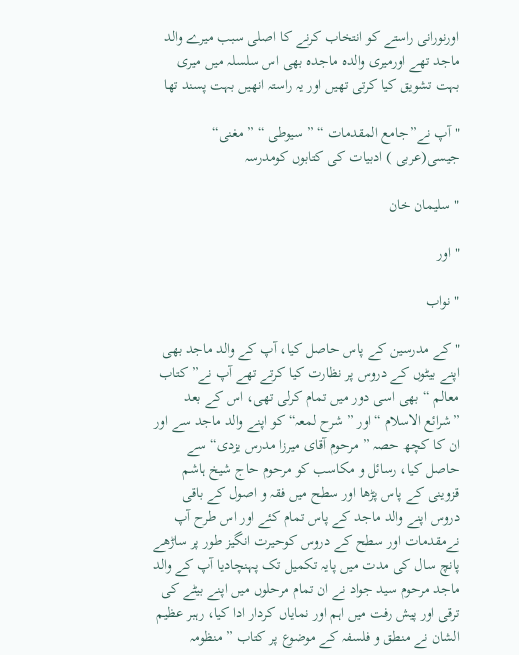اورنورانی راستے کو انتخاب کرنے کا اصلی سبب میرے والد ماجد تھے اورمیری والدہ ماجدہ بھی اس سلسلہ میں میری بہت تشویق کیا کرتی تھیں اور یہ راستہ انھیں بہت پسند تھا

" آپ نے”جامع المقدمات “ ” سیوطی “ ” مغنی“ جیسی(عربی ) ادبیات کی کتابوں کومدرسہ

" سلیمان خان

" اور

" نواب

" کے مدرسین کے پاس حاصل کیا، آپ کے والد ماجد بھی اپنے بیٹوں کے دروس پر نظارت کیا کرتے تھے آپ نے” کتاب معالم “بھی اسی دور میں تمام کرلی تھی، اس کے بعد ”شرائع الاسلام “اور ” شرح لمعہ“ کو اپنے والد ماجد سے اور ان کا کچھ حصہ ” مرحوم آقای میرزا مدرس یزدی“ سے حاصل کیا، رسائل و مکاسب کو مرحوم حاج شیخ ہاشم قزوینی کے پاس پڑھا اور سطح میں فقہ و اصول کے باقی دروس اپنے والد ماجد کے پاس تمام کئے اور اس طرح آپ نےمقدمات اور سطح کے دروس کوحیرت انگیز طور پر ساڑھے پانچ سال کی مدت میں پایہ تکمیل تک پہنچادیا آپ کے والد ماجد مرحوم سید جواد نے ان تمام مرحلوں میں اپنے بیٹے کی ترقی اور پیش رفت میں اہم اور نمایاں کردار ادا کیا، رہبر عظیم الشان نے منطق و فلسفہ کے موضوع پر کتاب ” منظومہ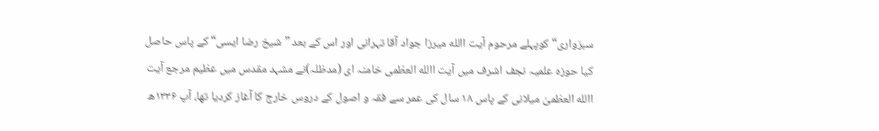سبزواری“ کوپہلے مرحوم آیت االله میرزا جواد آقا تہرانی اور اس کے بعد ” شیخ رضا ایسی“ کے پاس حاصل کیا حوزہ علمیہ نجف اشرف میں آیت االله العظمی خامنہ ای (مدظلہ)نے مشہد مقدس میں عظیم مرجع آیت االله العظمیٰ میلانی کے پاس ۱۸ سال کی عمر سے فقہ و اصول کے دروس خارج کا آغاز کردیا تھا، آپ ۱۳۳۶ھ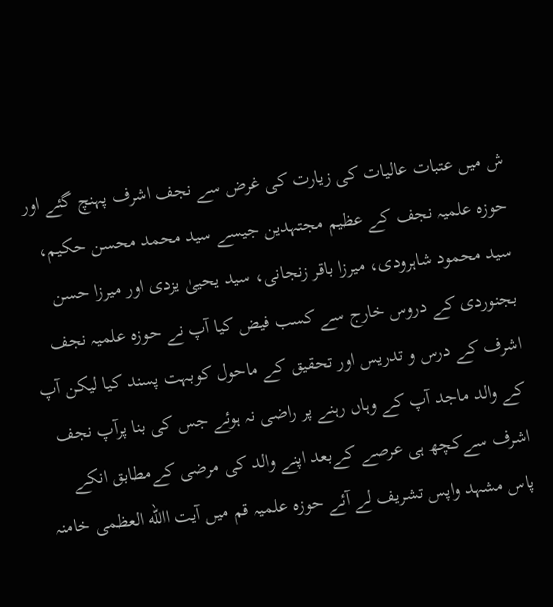ش میں عتبات عالیات کی زیارت کی غرض سے نجف اشرف پہنچ گئے اور حوزہ علمیہ نجف کے عظیم مجتہدین جیسے سید محمد محسن حکیم، سید محمود شاہرودی، میرزا باقر زنجانی، سید یحییٰ یزدی اور میرزا حسن بجنوردی کے دروس خارج سے کسب فیض کیا آپ نے حوزہ علمیہ نجف اشرف کے درس و تدریس اور تحقیق کے ماحول کوبہت پسند کیا لیکن آپ کے والد ماجد آپ کے وہاں رہنے پر راضی نہ ہوئے جس کی بنا پرآپ نجف اشرف سےکچھ ہی عرصے کےبعد اپنے والد کی مرضی کےمطابق انکے پاس مشہد واپس تشریف لے آئے حوزہ علمیہ قم میں آیت االله العظمی خامنہ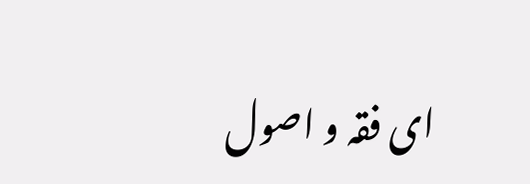ای فقہ و اصول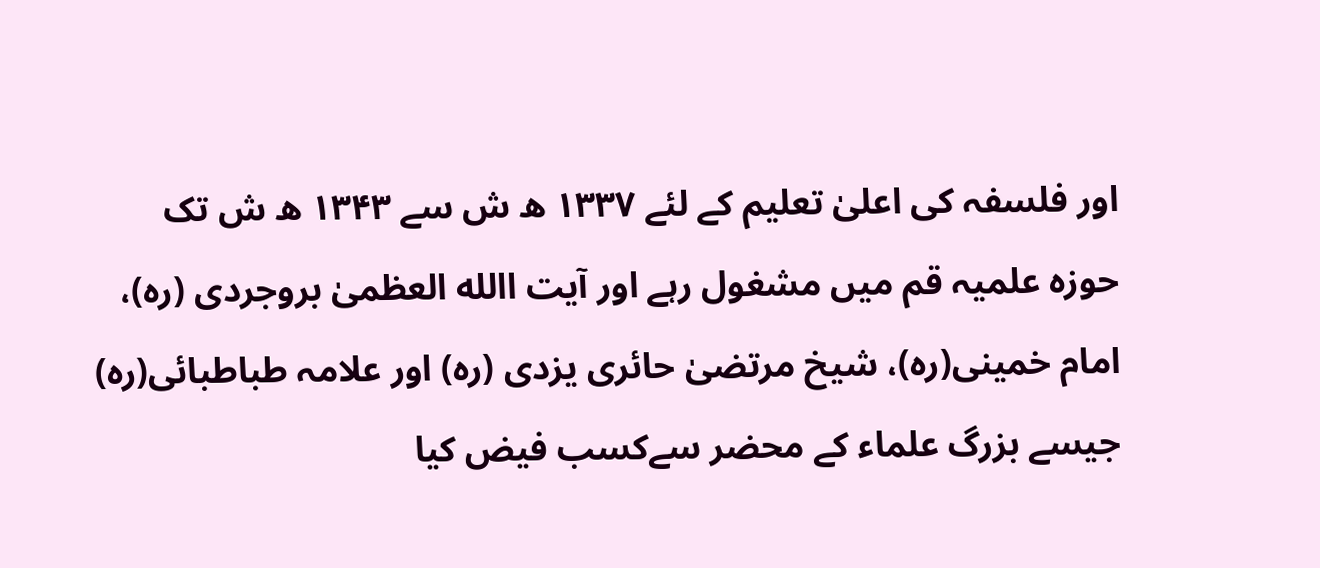اور فلسفہ کی اعلیٰ تعلیم کے لئے ۱۳۳۷ ھ ش سے ۱۳۴۳ ھ ش تک حوزہ علمیہ قم میں مشغول رہے اور آیت االله العظمیٰ بروجردی (رہ)، امام خمینی(رہ)، شیخ مرتضیٰ حائری یزدی (رہ) اور علامہ طباطبائی(رہ) جیسے بزرگ علماء کے محضر سےکسب فیض کیا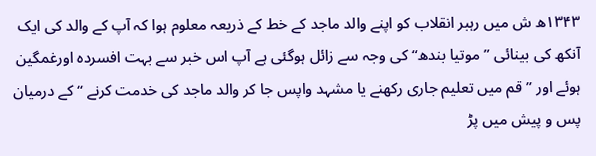۱۳۴۳ھ ش میں رہبر انقلاب کو اپنے والد ماجد کے خط کے ذریعہ معلوم ہوا کہ آپ کے والد کی ایک آنکھ کی بینائی ” موتیا بندھ“ کی وجہ سے زائل ہوگئی ہے آپ اس خبر سے بہت افسردہ اورغمگین ہوئے اور ”قم میں تعلیم جاری رکھنے یا مشہد واپس جا کر والد ماجد کی خدمت کرنے “ کے درمیان پس و پیش میں پڑ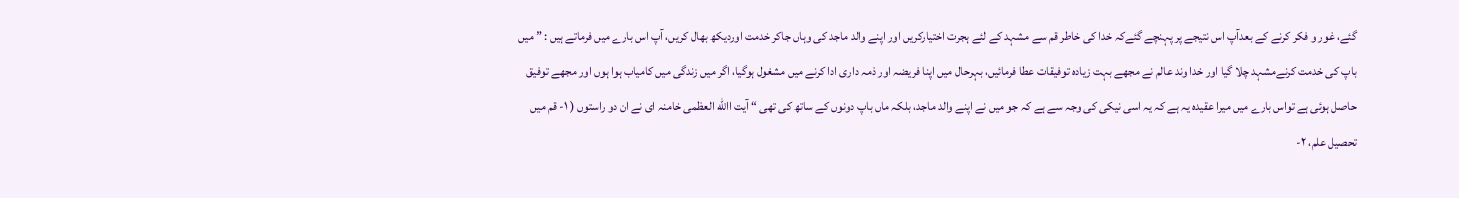گئے، غور و فکر کرنے کے بعدآپ اس نتیجے پر پہنچے گئےکہ خدا کی خاطر قم سے مشہد کے لئے ہجرت اختیارکریں اور اپنے والد ماجد کی وہاں جاکر خدمت اوردیکھ بھال کریں، آپ اس بارے میں فرماتے ہیں : ” میں باپ کی خدمت کرنےمشہد چلا گیا اور خدا وند عالم نے مجھے بہت زیادہ توفیقات عطا فرمائیں، بہرحال میں اپنا فریضہ اور ذمہ داری ادا کرنے میں مشغول ہوگیا، اگر میں زندگی میں کامیاب ہوا ہوں اور مجھے توفیق حاصل ہوئی ہے تواس بارے میں میرا عقیدہ یہ ہے کہ یہ اسی نیکی کی وجہ سے ہے کہ جو میں نے اپنے والد ماجد، بلکہ ماں باپ دونوں کے ساتھ کی تھی “ آیت االله العظمی خامنہ ای نے ان دو راستوں ( ١- قم میں تحصیل علم، ٢-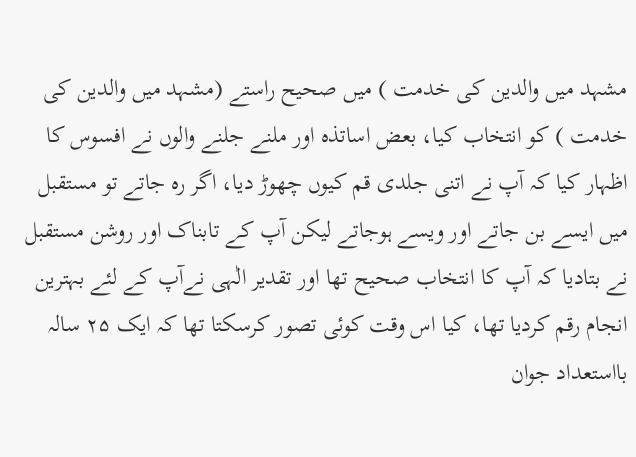مشہد میں والدین کی خدمت ) میں صحیح راستے (مشہد میں والدین کی خدمت ) کو انتخاب کیا، بعض اساتذہ اور ملنے جلنے والوں نے افسوس کا اظہار کیا کہ آپ نے اتنی جلدی قم کیوں چھوڑ دیا، اگر رہ جاتے تو مستقبل میں ایسے بن جاتے اور ویسے ہوجاتے لیکن آپ کے تابناک اور روشن مستقبل نے بتادیا کہ آپ کا انتخاب صحیح تھا اور تقدیر الٰہی نےآپ کے لئے بہترین انجام رقم کردیا تھا، کیا اس وقت کوئی تصور کرسکتا تھا کہ ایک ۲۵ سالہ بااستعداد جوان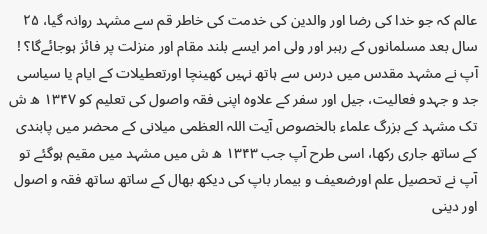عالم کہ جو خدا کی رضا اور والدین کی خدمت کی خاطر قم سے مشہد روانہ گیا، ۲۵ سال بعد مسلمانوں کے رہبر اور ولی امر ایسے بلند مقام اور منزلت پر فائز ہوجائےگا؟ ! آپ نے مشہد مقدس میں درس سے ہاتھ نہیں کھینچا اورتعطیلات کے ایام یا سیاسی جد و جہدو فعالیت، جیل اور سفر کے علاوہ اپنی فقہ واصول کی تعلیم کو ۱۳۴۷ ھ ش تک مشہد کے بزرگ علماء بالخصوص آیت اللہ العظمی میلانی کے محضر میں پابندی کے ساتھ جاری رکھا، اسی طرح آپ جب ۱۳۴۳ ھ ش میں مشہد میں مقیم ہوگئے تو آپ نے تحصیل علم اورضعیف و بیمار باپ کی دیکھ بھال کے ساتھ ساتھ فقہ و اصول اور دینی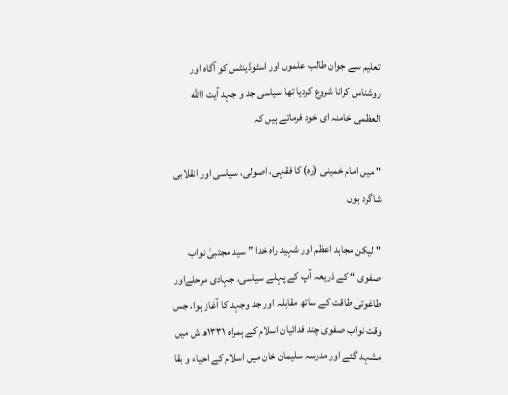تعلیم سے جوان طالب علموں اور اسٹوڈینٹس کو آگاہ اور روشناس کرانا شروع کردیا تھا سیاسی جد و جہد آیت االله العظمی خامنہ ای خود فرماتے ہیں کہ

" میں امام خمینی (رہ) کا فقہی، اصولی، سیاسی اور انقلابی شاگرد ہوں

" لیکن مجاہد اعظم اور شہید راہ خدا ” سید مجتبیٰ نواب صفوی “ کے ذریعہ آپ کے پہلے سیاسی، جہادی مرحلےاور طاغوتی طاقت کے ساتھ مقابلہ اور جد وجہد کا آغاز ہوا، جس وقت نواب صفوی چند فدائیان اسلام کے ہمراہ ۱۳۳۱ھ ش میں مشہد گئے اور مدرسہ سلیمان خان میں اسلام کے احیاء و بقا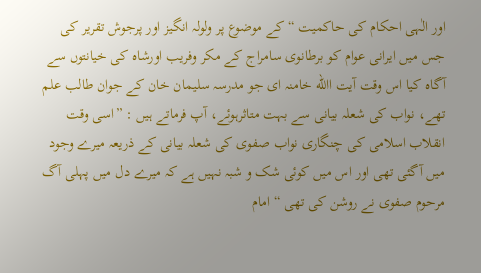اور الٰہی احکام کی حاکمیت “ کے موضوع پر ولولہ انگیز اور پرجوش تقریر کی جس میں ایرانی عوام کو برطانوی سامراج کے مکر وفریب اورشاہ کی خیانتوں سے آگاہ کیا اس وقت آیت االله خامنہ ای جو مدرسہ سلیمان خان کے جوان طالب علم تھے، نواب کی شعلہ بیانی سے بہت متاثرہوئے، آپ فرماتے ہیں : ”اسی وقت انقلاب اسلامی کی چنگاری نواب صفوی کی شعلہ بیانی کے ذریعہ میرے وجود میں آگئی تھی اور اس میں کوئی شک و شبہ نہیں ہے کہ میرے دل میں پہلی آگ مرحوم صفوی نے روشن کی تھی “ امام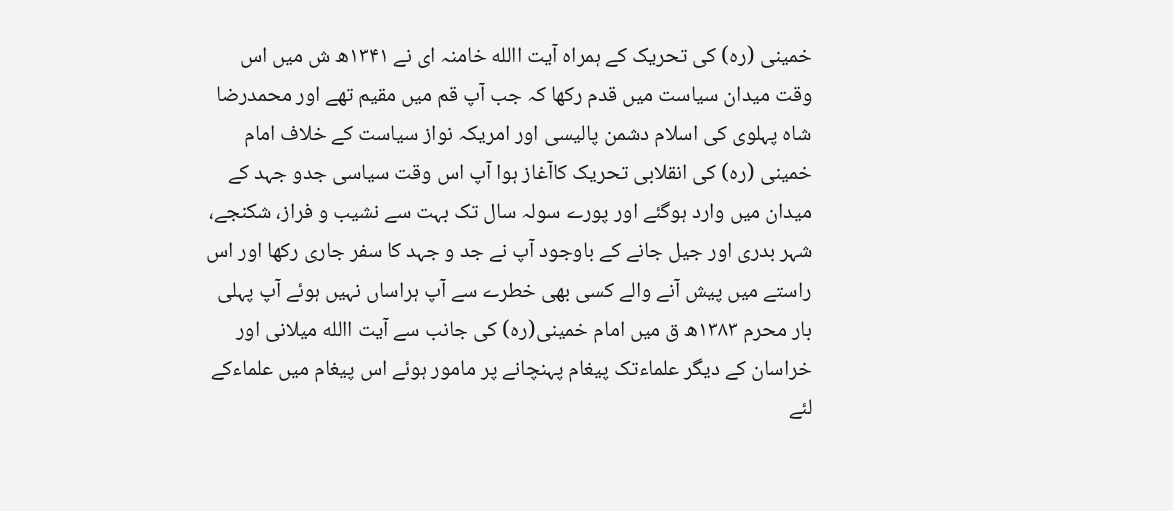خمینی (رہ) کی تحریک کے ہمراہ آیت االله خامنہ ای نے ۱۳۴۱ھ ش میں اس وقت میدان سیاست میں قدم رکھا کہ جب آپ قم میں مقیم تھے اور محمدرضا شاہ پہلوی کی اسلام دشمن پالیسی اور امریکہ نواز سیاست کے خلاف امام خمینی (رہ) کی انقلابی تحریک کاآغاز ہوا آپ اس وقت سیاسی جدو جہد کے میدان میں وارد ہوگئے اور پورے سولہ سال تک بہت سے نشیب و فراز، شکنجے، شہر بدری اور جیل جانے کے باوجود آپ نے جد و جہد کا سفر جاری رکھا اور اس راستے میں پیش آنے والے کسی بھی خطرے سے آپ ہراساں نہیں ہوئے آپ پہلی بار محرم ۱۳۸۳ھ ق میں امام خمینی(رہ) کی جانب سے آیت االله میلانی اور خراسان کے دیگر علماءتک پیغام پہنچانے پر مامور ہوئے اس پیغام میں علماءکے لئے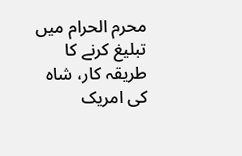محرم الحرام میں تبلیغ کرنے کا طریقہ کار، شاہ کی امریک